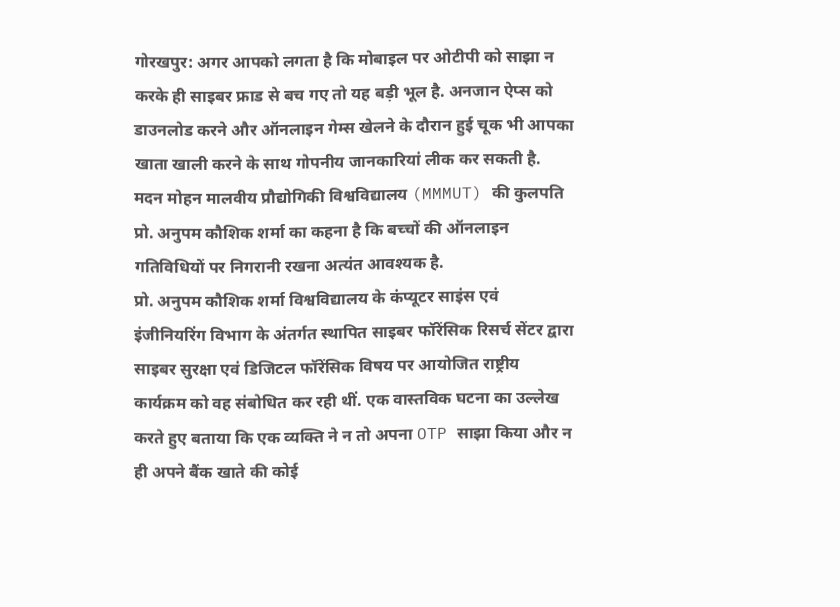गोरखपुर: अगर आपको लगता है कि मोबाइल पर ओटीपी को साझा न करके ही साइबर फ्राड से बच गए तो यह बड़ी भूल है. अनजान ऐप्स को डाउनलोड करने और ऑनलाइन गेम्स खेलने के दौरान हुई चूक भी आपका खाता खाली करने के साथ गोपनीय जानकारियां लीक कर सकती है. मदन मोहन मालवीय प्रौद्योगिकी विश्वविद्यालय (MMMUT) की कुलपति प्रो. अनुपम कौशिक शर्मा का कहना है कि बच्चों की ऑनलाइन गतिविधियों पर निगरानी रखना अत्यंत आवश्यक है.
प्रो. अनुपम कौशिक शर्मा विश्वविद्यालय के कंप्यूटर साइंस एवं इंजीनियरिंग विभाग के अंतर्गत स्थापित साइबर फॉरेंसिक रिसर्च सेंटर द्वारा साइबर सुरक्षा एवं डिजिटल फॉरेंसिक विषय पर आयोजित राष्ट्रीय कार्यक्रम को वह संबोधित कर रही थीं. एक वास्तविक घटना का उल्लेख करते हुए बताया कि एक व्यक्ति ने न तो अपना OTP साझा किया और न ही अपने बैंक खाते की कोई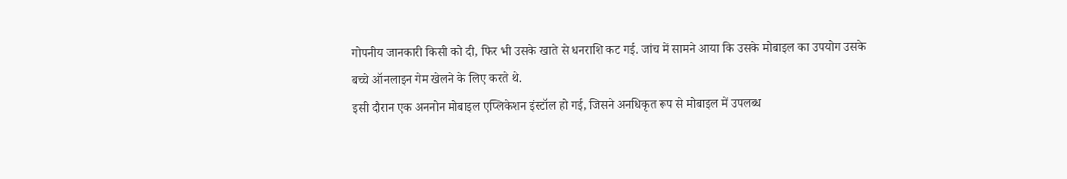गोपनीय जानकारी किसी को दी, फिर भी उसके खाते से धनराशि कट गई. जांच में सामने आया कि उसके मोबाइल का उपयोग उसके बच्चे ऑनलाइन गेम खेलने के लिए करते थे.
इसी दौरान एक अननोन मोबाइल एप्लिकेशन इंस्टॉल हो गई, जिसने अनधिकृत रूप से मोबाइल में उपलब्ध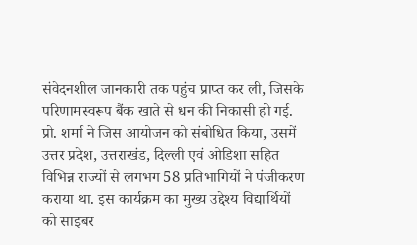संवेदनशील जानकारी तक पहुंच प्राप्त कर ली, जिसके परिणामस्वरूप बैंक खाते से धन की निकासी हो गई. प्रो. शर्मा ने जिस आयोजन को संबोधित किया, उसमें उत्तर प्रदेश, उत्तराखंड, दिल्ली एवं ओडिशा सहित विभिन्न राज्यों से लगभग 58 प्रतिभागियों ने पंजीकरण कराया था. इस कार्यक्रम का मुख्य उद्देश्य विद्यार्थियों को साइबर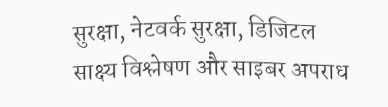सुरक्षा, नेटवर्क सुरक्षा, डिजिटल साक्ष्य विश्लेषण और साइबर अपराध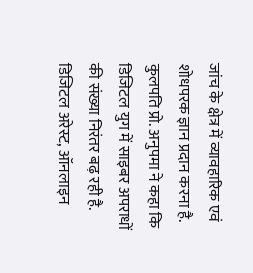जांच के क्षेत्र में व्यावहारिक एवं शोधपरक ज्ञान प्रदान करना है.
कुलपति प्रो. अनुपमा ने कहा कि डिजिटल युग में साइबर अपराधों की संख्या निरंतर बढ़ रही है. डिजिटल अरेस्ट, ऑनलाइन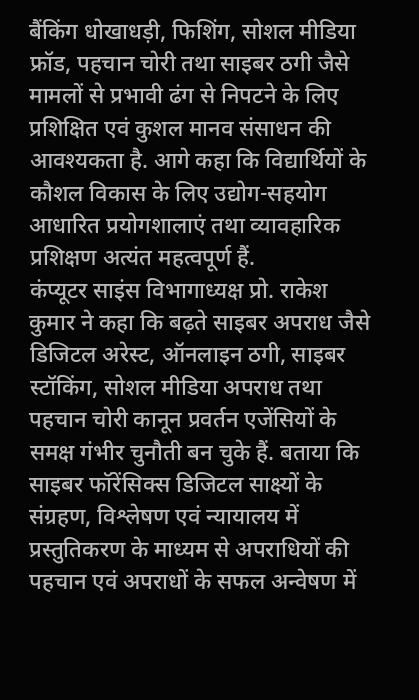बैंकिंग धोखाधड़ी, फिशिंग, सोशल मीडिया फ्रॉड, पहचान चोरी तथा साइबर ठगी जैसे मामलों से प्रभावी ढंग से निपटने के लिए प्रशिक्षित एवं कुशल मानव संसाधन की आवश्यकता है. आगे कहा कि विद्यार्थियों के कौशल विकास के लिए उद्योग-सहयोग आधारित प्रयोगशालाएं तथा व्यावहारिक प्रशिक्षण अत्यंत महत्वपूर्ण हैं.
कंप्यूटर साइंस विभागाध्यक्ष प्रो. राकेश कुमार ने कहा कि बढ़ते साइबर अपराध जैसे डिजिटल अरेस्ट, ऑनलाइन ठगी, साइबर स्टॉकिंग, सोशल मीडिया अपराध तथा पहचान चोरी कानून प्रवर्तन एजेंसियों के समक्ष गंभीर चुनौती बन चुके हैं. बताया कि साइबर फॉरेंसिक्स डिजिटल साक्ष्यों के संग्रहण, विश्लेषण एवं न्यायालय में प्रस्तुतिकरण के माध्यम से अपराधियों की पहचान एवं अपराधों के सफल अन्वेषण में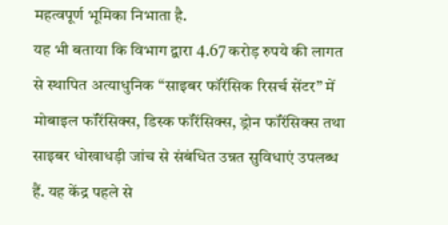महत्वपूर्ण भूमिका निभाता है.
यह भी बताया कि विभाग द्वारा 4.67 करोड़ रुपये की लागत से स्थापित अत्याधुनिक “साइबर फॉरेंसिक रिसर्च सेंटर” में मोबाइल फॉरेंसिक्स, डिस्क फॉरेंसिक्स, ड्रोन फॉरेंसिक्स तथा साइबर धोखाधड़ी जांच से संबंधित उन्नत सुविधाएं उपलब्ध हैं. यह केंद्र पहले से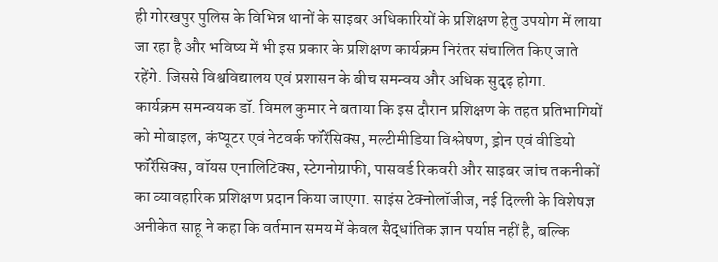ही गोरखपुर पुलिस के विभिन्न थानों के साइबर अधिकारियों के प्रशिक्षण हेतु उपयोग में लाया जा रहा है और भविष्य में भी इस प्रकार के प्रशिक्षण कार्यक्रम निरंतर संचालित किए जाते रहेंगे. जिससे विश्वविद्यालय एवं प्रशासन के बीच समन्वय और अधिक सुदृढ़ होगा.
कार्यक्रम समन्वयक डॉ. विमल कुमार ने बताया कि इस दौरान प्रशिक्षण के तहत प्रतिभागियों को मोबाइल, कंप्यूटर एवं नेटवर्क फॉरेंसिक्स, मल्टीमीडिया विश्लेषण, ड्रोन एवं वीडियो फॉरेंसिक्स, वॉयस एनालिटिक्स, स्टेगनोग्राफी, पासवर्ड रिकवरी और साइबर जांच तकनीकों का व्यावहारिक प्रशिक्षण प्रदान किया जाएगा. साइंस टेक्नोलॉजीज, नई दिल्ली के विशेषज्ञ अनीकेत साहू ने कहा कि वर्तमान समय में केवल सैद्धांतिक ज्ञान पर्याप्त नहीं है, बल्कि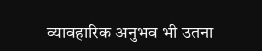व्यावहारिक अनुभव भी उतना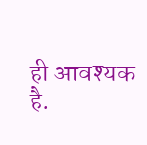ही आवश्यक है.